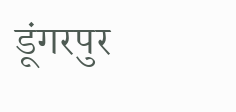डूंगरपुर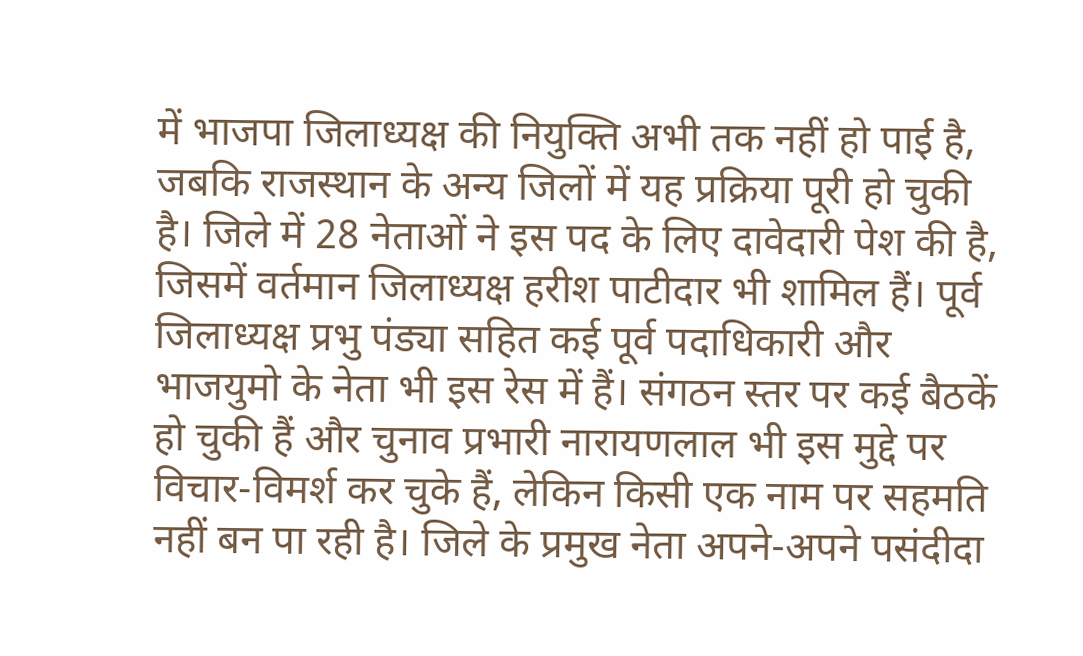में भाजपा जिलाध्यक्ष की नियुक्ति अभी तक नहीं हो पाई है, जबकि राजस्थान के अन्य जिलों में यह प्रक्रिया पूरी हो चुकी है। जिले में 28 नेताओं ने इस पद के लिए दावेदारी पेश की है, जिसमें वर्तमान जिलाध्यक्ष हरीश पाटीदार भी शामिल हैं। पूर्व जिलाध्यक्ष प्रभु पंड्या सहित कई पूर्व पदाधिकारी और भाजयुमो के नेता भी इस रेस में हैं। संगठन स्तर पर कई बैठकें हो चुकी हैं और चुनाव प्रभारी नारायणलाल भी इस मुद्दे पर विचार-विमर्श कर चुके हैं, लेकिन किसी एक नाम पर सहमति नहीं बन पा रही है। जिले के प्रमुख नेता अपने-अपने पसंदीदा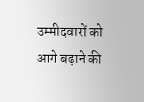उम्मीदवारों को आगे बढ़ाने की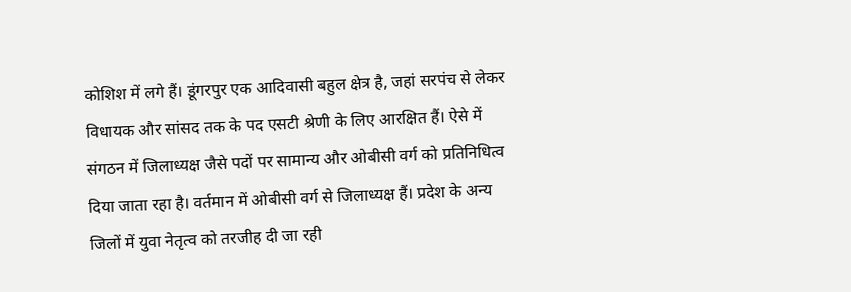कोशिश में लगे हैं। डूंगरपुर एक आदिवासी बहुल क्षेत्र है, जहां सरपंच से लेकर विधायक और सांसद तक के पद एसटी श्रेणी के लिए आरक्षित हैं। ऐसे में संगठन में जिलाध्यक्ष जैसे पदों पर सामान्य और ओबीसी वर्ग को प्रतिनिधित्व दिया जाता रहा है। वर्तमान में ओबीसी वर्ग से जिलाध्यक्ष हैं। प्रदेश के अन्य जिलों में युवा नेतृत्व को तरजीह दी जा रही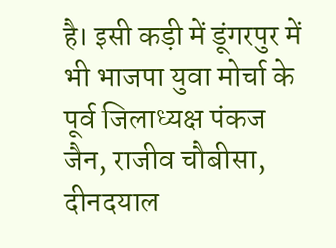है। इसी कड़ी में डूंगरपुर में भी भाजपा युवा मोर्चा के पूर्व जिलाध्यक्ष पंकज जैन, राजीव चौबीसा, दीनदयाल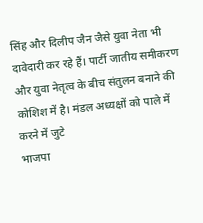सिंह और दिलीप जैन जैसे युवा नेता भी दावेदारी कर रहे हैं। पार्टी जातीय समीकरण और युवा नेतृत्व के बीच संतुलन बनाने की कोशिश में है। मंडल अध्यक्षों को पाले में करने में जुटे
भाजपा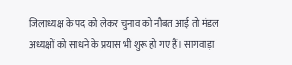जिलाध्यक्ष के पद को लेकर चुनाव को नौबत आई तो मंडल अध्यक्षों को साधने के प्रयास भी शुरू हो गए हैं। सागवाड़ा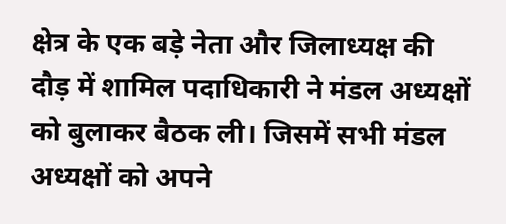क्षेत्र के एक बड़े नेता और जिलाध्यक्ष की दौड़ में शामिल पदाधिकारी ने मंडल अध्यक्षों को बुलाकर बैठक ली। जिसमें सभी मंडल अध्यक्षों को अपने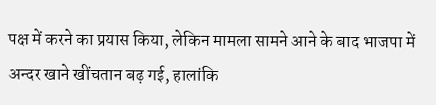पक्ष में करने का प्रयास किया, लेकिन मामला सामने आने के बाद भाजपा में अन्दर खाने खींचतान बढ़ गई, हालांकि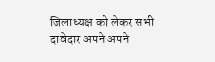जिलाध्यक्ष को लेकर सभी दावेदार अपने अपने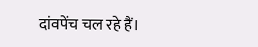दांवपेंच चल रहे हैं।